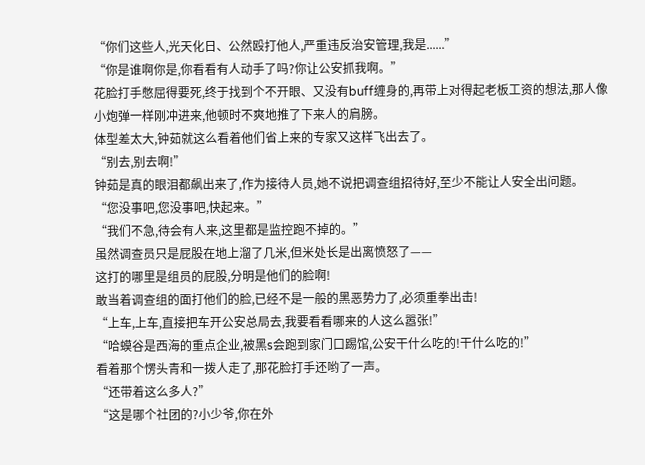“你们这些人,光天化日、公然殴打他人,严重违反治安管理,我是......”
“你是谁啊你是,你看看有人动手了吗?你让公安抓我啊。”
花脸打手憋屈得要死,终于找到个不开眼、又没有buff缠身的,再带上对得起老板工资的想法,那人像小炮弹一样刚冲进来,他顿时不爽地推了下来人的肩膀。
体型差太大,钟茹就这么看着他们省上来的专家又这样飞出去了。
“别去,别去啊!”
钟茹是真的眼泪都飙出来了,作为接待人员,她不说把调查组招待好,至少不能让人安全出问题。
“您没事吧,您没事吧,快起来。”
“我们不急,待会有人来,这里都是监控跑不掉的。”
虽然调查员只是屁股在地上溜了几米,但米处长是出离愤怒了——
这打的哪里是组员的屁股,分明是他们的脸啊!
敢当着调查组的面打他们的脸,已经不是一般的黑恶势力了,必须重拳出击!
“上车,上车,直接把车开公安总局去,我要看看哪来的人这么嚣张!”
“哈蟆谷是西海的重点企业,被黑s会跑到家门口踢馆,公安干什么吃的!干什么吃的!”
看着那个愣头青和一拨人走了,那花脸打手还哟了一声。
“还带着这么多人?”
“这是哪个社团的?小少爷,你在外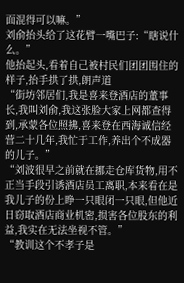面混得可以嘛。”
刘俞抬头给了这花臂一嘴巴子:“瞎说什么。”
他抬起头,看着自己被村民们团团围住的样子,抬手拱了拱,朗声道
“街坊邻居们,我是喜来登酒店的董事长,我叫刘俞,我这张脸大家上网都查得到,承蒙各位照拂,喜来登在西海诚信经营二十几年,我忙于工作,养出个不成器的儿子。”
“刘波很早之前就在挪走仓库货物,用不正当手段引诱酒店员工离职,本来看在是我儿子的份上睁一只眼闭一只眼,但他近日窃取酒店商业机密,损害各位股东的利益,我实在无法坐视不管。”
“教训这个不孝子是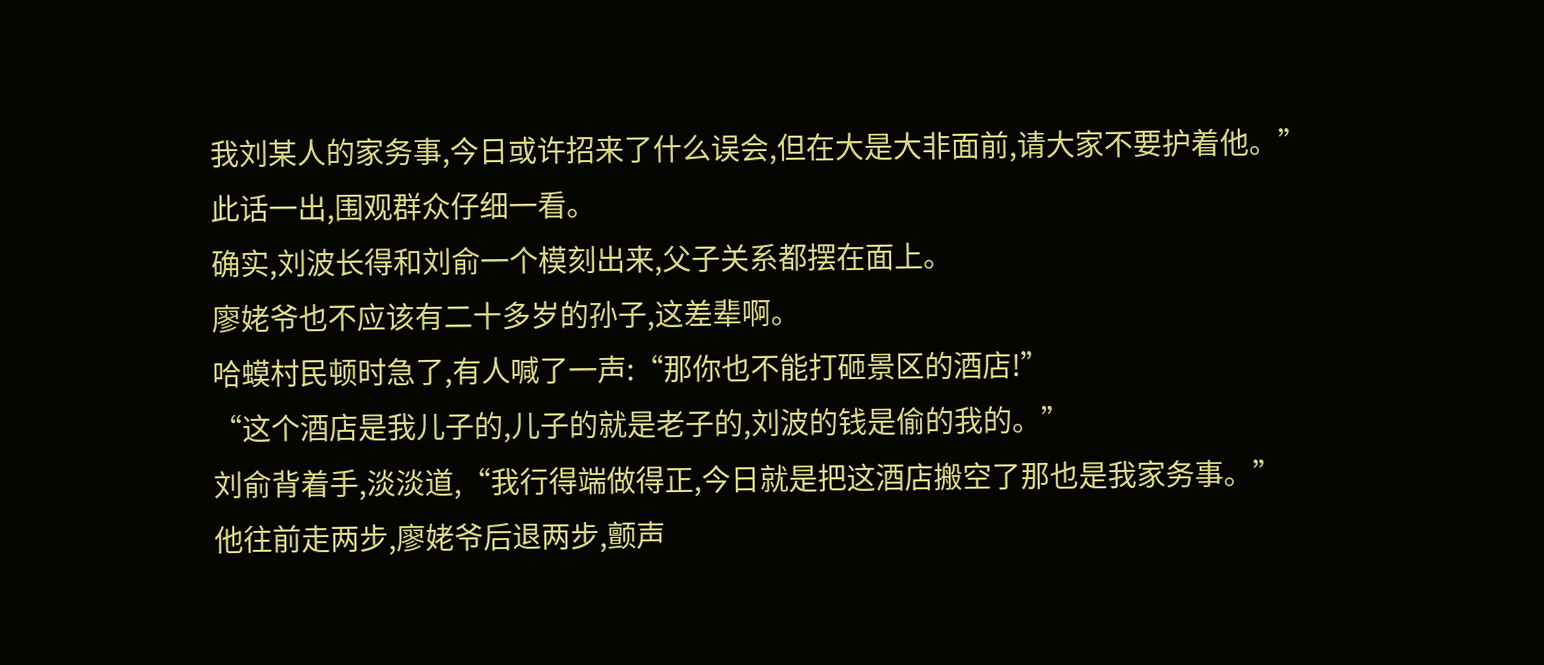我刘某人的家务事,今日或许招来了什么误会,但在大是大非面前,请大家不要护着他。”
此话一出,围观群众仔细一看。
确实,刘波长得和刘俞一个模刻出来,父子关系都摆在面上。
廖姥爷也不应该有二十多岁的孙子,这差辈啊。
哈蟆村民顿时急了,有人喊了一声:“那你也不能打砸景区的酒店!”
“这个酒店是我儿子的,儿子的就是老子的,刘波的钱是偷的我的。”
刘俞背着手,淡淡道,“我行得端做得正,今日就是把这酒店搬空了那也是我家务事。”
他往前走两步,廖姥爷后退两步,颤声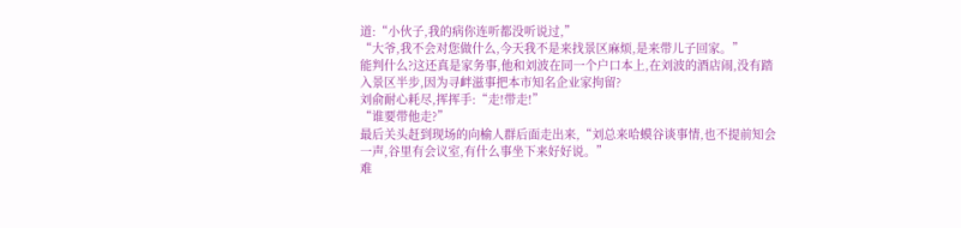道:“小伙子,我的病你连听都没听说过,”
“大爷,我不会对您做什么,今天我不是来找景区麻烦,是来带儿子回家。”
能判什么?这还真是家务事,他和刘波在同一个户口本上,在刘波的酒店闹,没有踏入景区半步,因为寻衅滋事把本市知名企业家拘留?
刘俞耐心耗尽,挥挥手:“走!带走!”
“谁要带他走?”
最后关头赶到现场的向榆人群后面走出来,“刘总来哈蟆谷谈事情,也不提前知会一声,谷里有会议室,有什么事坐下来好好说。”
难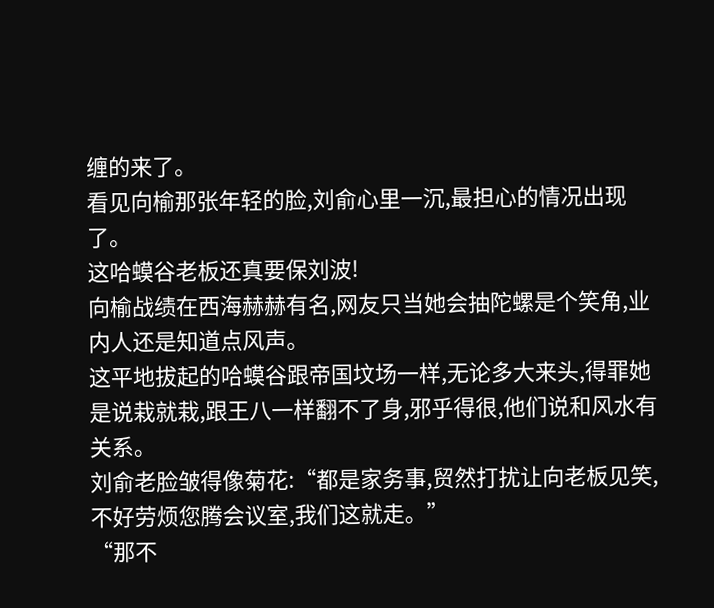缠的来了。
看见向榆那张年轻的脸,刘俞心里一沉,最担心的情况出现了。
这哈蟆谷老板还真要保刘波!
向榆战绩在西海赫赫有名,网友只当她会抽陀螺是个笑角,业内人还是知道点风声。
这平地拔起的哈蟆谷跟帝国坟场一样,无论多大来头,得罪她是说栽就栽,跟王八一样翻不了身,邪乎得很,他们说和风水有关系。
刘俞老脸皱得像菊花:“都是家务事,贸然打扰让向老板见笑,不好劳烦您腾会议室,我们这就走。”
“那不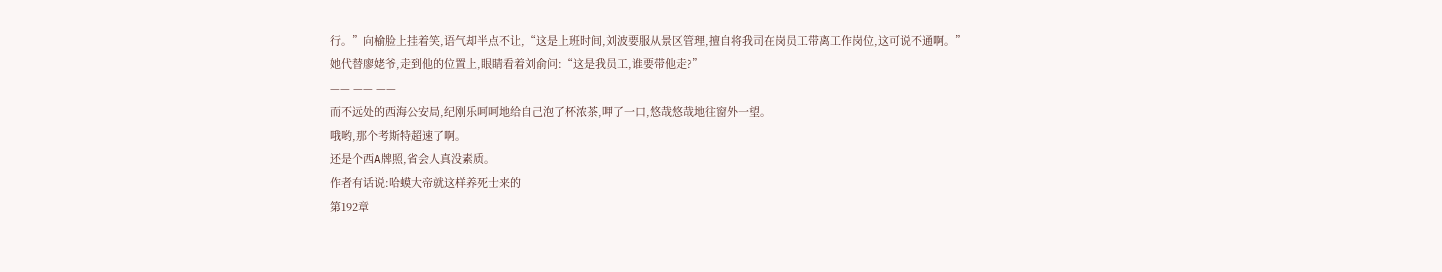行。”向榆脸上挂着笑,语气却半点不让,“这是上班时间,刘波要服从景区管理,擅自将我司在岗员工带离工作岗位,这可说不通啊。”
她代替廖姥爷,走到他的位置上,眼睛看着刘俞问:“这是我员工,谁要带他走?”
—— —— ——
而不远处的西海公安局,纪刚乐呵呵地给自己泡了杯浓茶,呷了一口,悠哉悠哉地往窗外一望。
哦哟,那个考斯特超速了啊。
还是个西A牌照,省会人真没素质。
作者有话说:哈蟆大帝就这样养死士来的
第192章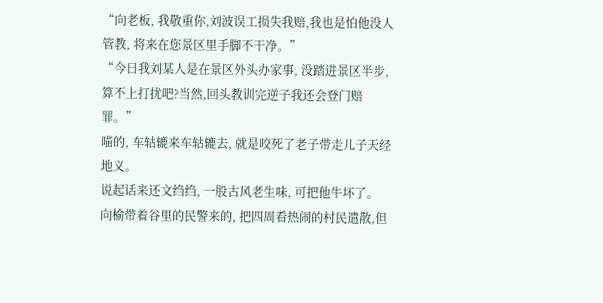“向老板, 我敬重你,刘波误工损失我赔,我也是怕他没人管教, 将来在您景区里手脚不干净。”
“今日我刘某人是在景区外头办家事, 没踏进景区半步,算不上打扰吧?当然,回头教训完逆子我还会登门赔罪。”
喵的, 车轱辘来车轱辘去, 就是咬死了老子带走儿子天经地义。
说起话来还文绉绉, 一股古风老生味, 可把他牛坏了。
向榆带着谷里的民警来的, 把四周看热闹的村民遣散,但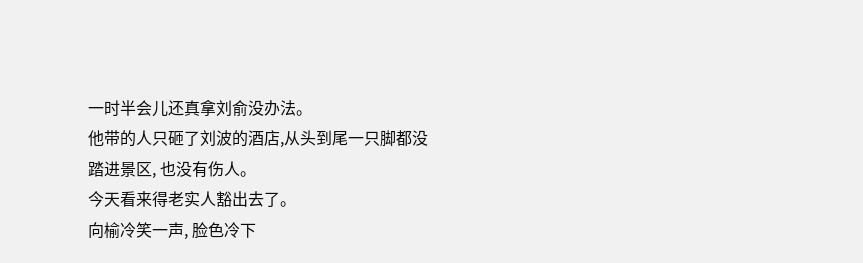一时半会儿还真拿刘俞没办法。
他带的人只砸了刘波的酒店,从头到尾一只脚都没踏进景区, 也没有伤人。
今天看来得老实人豁出去了。
向榆冷笑一声, 脸色冷下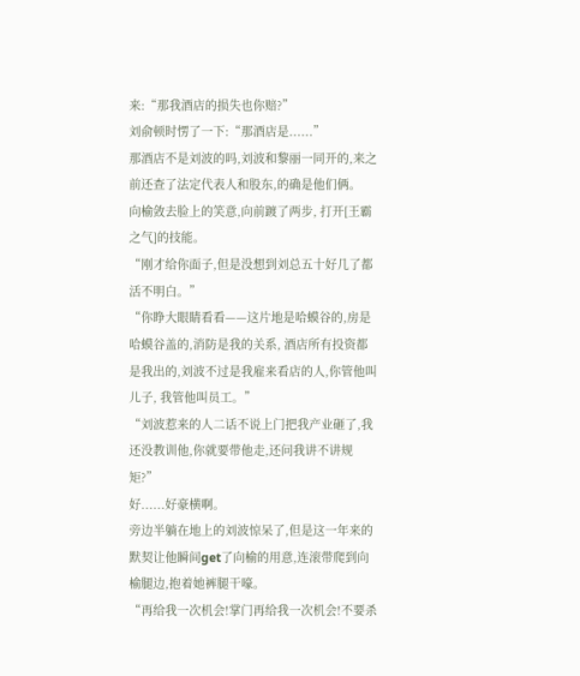来:“那我酒店的损失也你赔?”
刘俞顿时愣了一下:“那酒店是......”
那酒店不是刘波的吗,刘波和黎丽一同开的,来之前还查了法定代表人和股东,的确是他们俩。
向榆敛去脸上的笑意,向前踱了两步, 打开[王霸之气]的技能。
“刚才给你面子,但是没想到刘总五十好几了都活不明白。”
“你睁大眼睛看看——这片地是哈蟆谷的,房是哈蟆谷盖的,消防是我的关系, 酒店所有投资都是我出的,刘波不过是我雇来看店的人,你管他叫儿子, 我管他叫员工。”
“刘波惹来的人二话不说上门把我产业砸了,我还没教训他,你就要带他走,还问我讲不讲规矩?”
好......好豪横啊。
旁边半躺在地上的刘波惊呆了,但是这一年来的默契让他瞬间get了向榆的用意,连滚带爬到向榆腿边,抱着她裤腿干嚎。
“再给我一次机会!掌门再给我一次机会!不要杀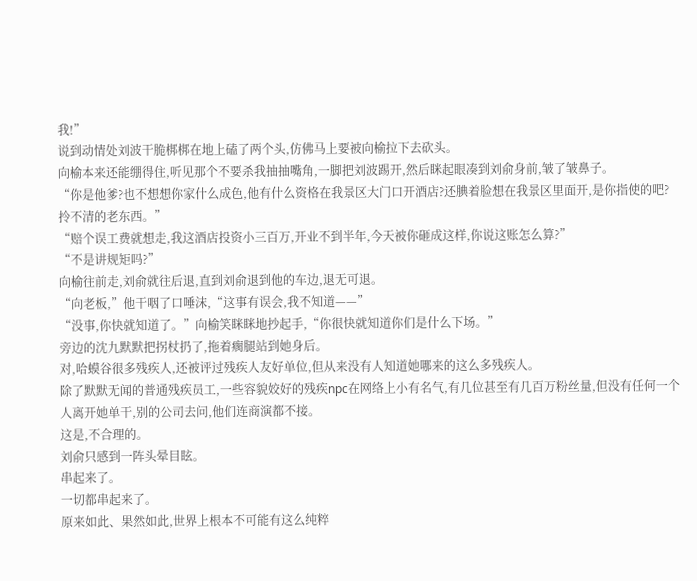我!”
说到动情处刘波干脆梆梆在地上磕了两个头,仿佛马上要被向榆拉下去砍头。
向榆本来还能绷得住,听见那个不要杀我抽抽嘴角,一脚把刘波踢开,然后眯起眼凑到刘俞身前,皱了皱鼻子。
“你是他爹?也不想想你家什么成色,他有什么资格在我景区大门口开酒店?还腆着脸想在我景区里面开,是你指使的吧?拎不清的老东西。”
“赔个误工费就想走,我这酒店投资小三百万,开业不到半年,今天被你砸成这样,你说这账怎么算?”
“不是讲规矩吗?”
向榆往前走,刘俞就往后退,直到刘俞退到他的车边,退无可退。
“向老板,”他干咽了口唾沫,“这事有误会,我不知道——”
“没事,你快就知道了。”向榆笑眯眯地抄起手,“你很快就知道你们是什么下场。”
旁边的沈九默默把拐杖扔了,拖着瘸腿站到她身后。
对,哈蟆谷很多残疾人,还被评过残疾人友好单位,但从来没有人知道她哪来的这么多残疾人。
除了默默无闻的普通残疾员工,一些容貌姣好的残疾npc在网络上小有名气,有几位甚至有几百万粉丝量,但没有任何一个人离开她单干,别的公司去问,他们连商演都不接。
这是,不合理的。
刘俞只感到一阵头晕目眩。
串起来了。
一切都串起来了。
原来如此、果然如此,世界上根本不可能有这么纯粹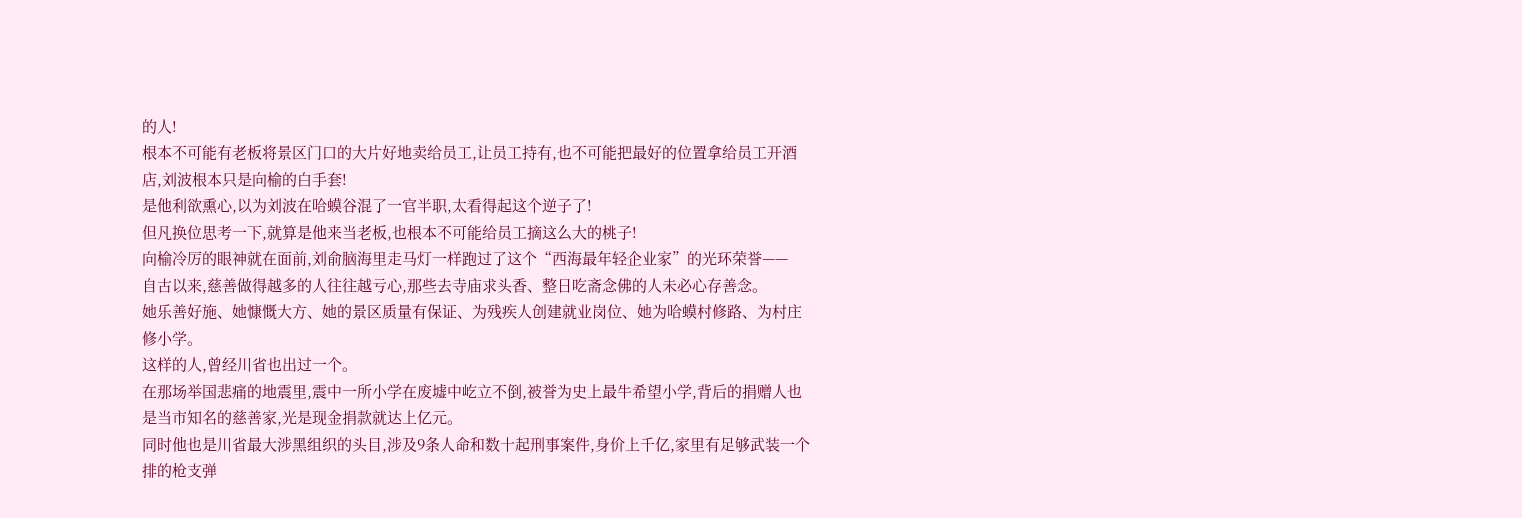的人!
根本不可能有老板将景区门口的大片好地卖给员工,让员工持有,也不可能把最好的位置拿给员工开酒店,刘波根本只是向榆的白手套!
是他利欲熏心,以为刘波在哈蟆谷混了一官半职,太看得起这个逆子了!
但凡换位思考一下,就算是他来当老板,也根本不可能给员工摘这么大的桃子!
向榆冷厉的眼神就在面前,刘俞脑海里走马灯一样跑过了这个“西海最年轻企业家”的光环荣誉——
自古以来,慈善做得越多的人往往越亏心,那些去寺庙求头香、整日吃斋念佛的人未必心存善念。
她乐善好施、她慷慨大方、她的景区质量有保证、为残疾人创建就业岗位、她为哈蟆村修路、为村庄修小学。
这样的人,曾经川省也出过一个。
在那场举国悲痛的地震里,震中一所小学在废墟中屹立不倒,被誉为史上最牛希望小学,背后的捐赠人也是当市知名的慈善家,光是现金捐款就达上亿元。
同时他也是川省最大涉黑组织的头目,涉及9条人命和数十起刑事案件,身价上千亿,家里有足够武装一个排的枪支弹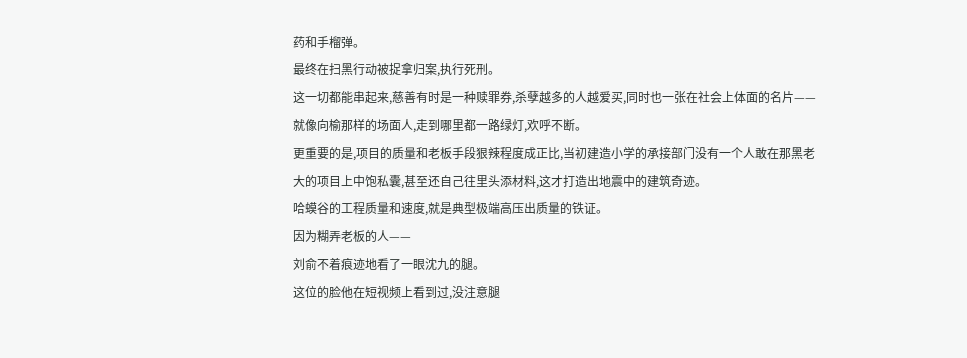药和手榴弹。
最终在扫黑行动被捉拿归案,执行死刑。
这一切都能串起来,慈善有时是一种赎罪券,杀孽越多的人越爱买,同时也一张在社会上体面的名片——就像向榆那样的场面人,走到哪里都一路绿灯,欢呼不断。
更重要的是,项目的质量和老板手段狠辣程度成正比,当初建造小学的承接部门没有一个人敢在那黑老大的项目上中饱私囊,甚至还自己往里头添材料,这才打造出地震中的建筑奇迹。
哈蟆谷的工程质量和速度,就是典型极端高压出质量的铁证。
因为糊弄老板的人——
刘俞不着痕迹地看了一眼沈九的腿。
这位的脸他在短视频上看到过,没注意腿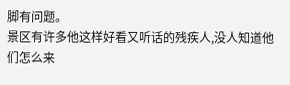脚有问题。
景区有许多他这样好看又听话的残疾人,没人知道他们怎么来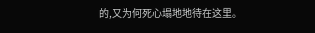的,又为何死心塌地地待在这里。